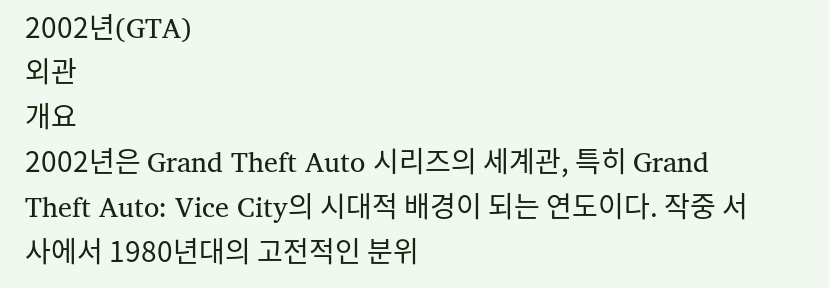2002년(GTA)
외관
개요
2002년은 Grand Theft Auto 시리즈의 세계관, 특히 Grand Theft Auto: Vice City의 시대적 배경이 되는 연도이다. 작중 서사에서 1980년대의 고전적인 분위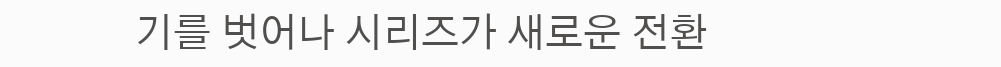기를 벗어나 시리즈가 새로운 전환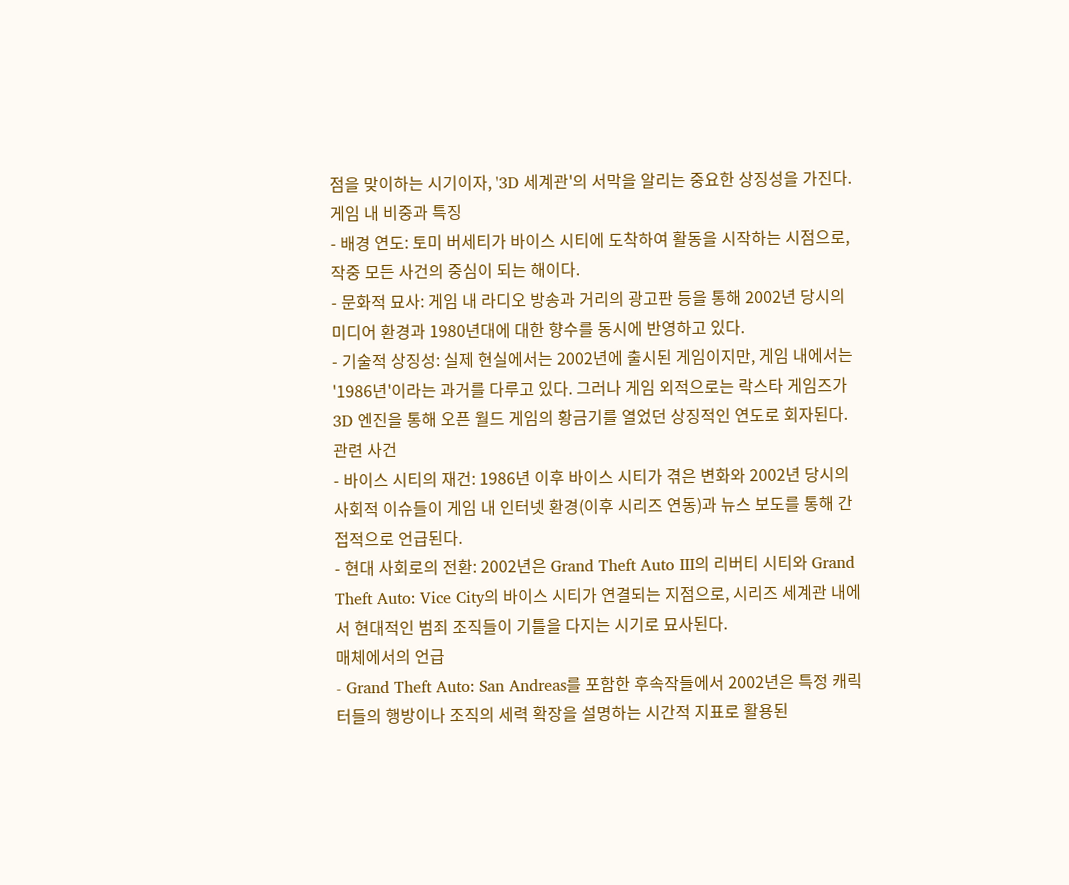점을 맞이하는 시기이자, '3D 세계관'의 서막을 알리는 중요한 상징성을 가진다.
게임 내 비중과 특징
- 배경 연도: 토미 버세티가 바이스 시티에 도착하여 활동을 시작하는 시점으로, 작중 모든 사건의 중심이 되는 해이다.
- 문화적 묘사: 게임 내 라디오 방송과 거리의 광고판 등을 통해 2002년 당시의 미디어 환경과 1980년대에 대한 향수를 동시에 반영하고 있다.
- 기술적 상징성: 실제 현실에서는 2002년에 출시된 게임이지만, 게임 내에서는 '1986년'이라는 과거를 다루고 있다. 그러나 게임 외적으로는 락스타 게임즈가 3D 엔진을 통해 오픈 월드 게임의 황금기를 열었던 상징적인 연도로 회자된다.
관련 사건
- 바이스 시티의 재건: 1986년 이후 바이스 시티가 겪은 변화와 2002년 당시의 사회적 이슈들이 게임 내 인터넷 환경(이후 시리즈 연동)과 뉴스 보도를 통해 간접적으로 언급된다.
- 현대 사회로의 전환: 2002년은 Grand Theft Auto III의 리버티 시티와 Grand Theft Auto: Vice City의 바이스 시티가 연결되는 지점으로, 시리즈 세계관 내에서 현대적인 범죄 조직들이 기틀을 다지는 시기로 묘사된다.
매체에서의 언급
- Grand Theft Auto: San Andreas를 포함한 후속작들에서 2002년은 특정 캐릭터들의 행방이나 조직의 세력 확장을 설명하는 시간적 지표로 활용된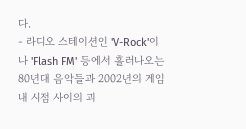다.
- 라디오 스테이션인 'V-Rock'이나 'Flash FM' 등에서 흘러나오는 80년대 음악들과 2002년의 게임 내 시점 사이의 괴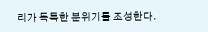리가 독특한 분위기를 조성한다.